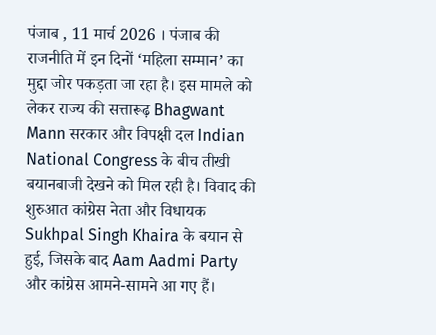पंजाब , 11 मार्च 2026 । पंजाब की राजनीति में इन दिनों ‘महिला सम्मान’ का मुद्दा जोर पकड़ता जा रहा है। इस मामले को लेकर राज्य की सत्तारूढ़ Bhagwant Mann सरकार और विपक्षी दल Indian National Congress के बीच तीखी बयानबाजी देखने को मिल रही है। विवाद की शुरुआत कांग्रेस नेता और विधायक Sukhpal Singh Khaira के बयान से हुई, जिसके बाद Aam Aadmi Party और कांग्रेस आमने-सामने आ गए हैं।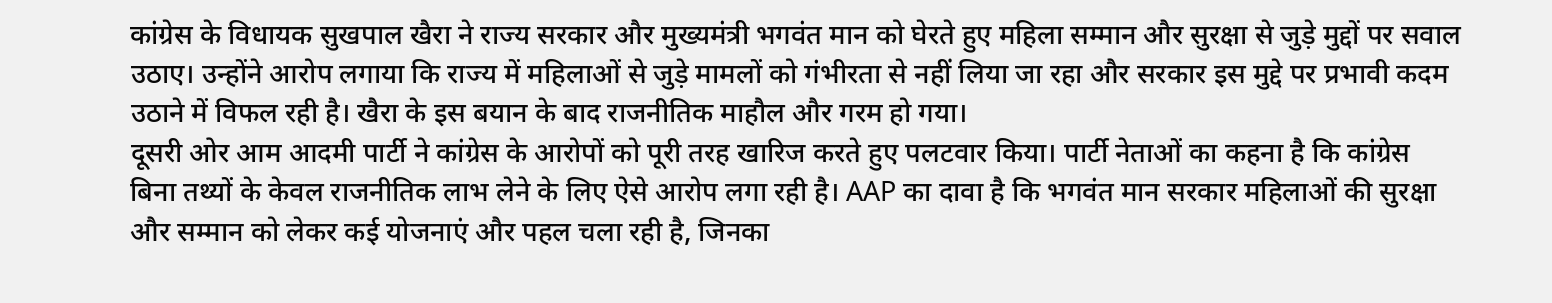कांग्रेस के विधायक सुखपाल खैरा ने राज्य सरकार और मुख्यमंत्री भगवंत मान को घेरते हुए महिला सम्मान और सुरक्षा से जुड़े मुद्दों पर सवाल उठाए। उन्होंने आरोप लगाया कि राज्य में महिलाओं से जुड़े मामलों को गंभीरता से नहीं लिया जा रहा और सरकार इस मुद्दे पर प्रभावी कदम उठाने में विफल रही है। खैरा के इस बयान के बाद राजनीतिक माहौल और गरम हो गया।
दूसरी ओर आम आदमी पार्टी ने कांग्रेस के आरोपों को पूरी तरह खारिज करते हुए पलटवार किया। पार्टी नेताओं का कहना है कि कांग्रेस बिना तथ्यों के केवल राजनीतिक लाभ लेने के लिए ऐसे आरोप लगा रही है। AAP का दावा है कि भगवंत मान सरकार महिलाओं की सुरक्षा और सम्मान को लेकर कई योजनाएं और पहल चला रही है, जिनका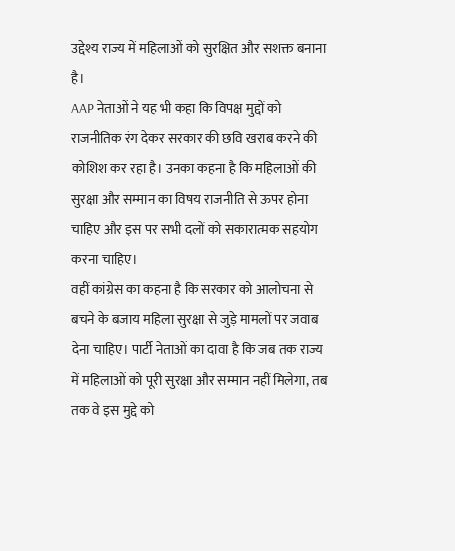उद्देश्य राज्य में महिलाओं को सुरक्षित और सशक्त बनाना है।
AAP नेताओं ने यह भी कहा कि विपक्ष मुद्दों को राजनीतिक रंग देकर सरकार की छवि खराब करने की कोशिश कर रहा है। उनका कहना है कि महिलाओं की सुरक्षा और सम्मान का विषय राजनीति से ऊपर होना चाहिए और इस पर सभी दलों को सकारात्मक सहयोग करना चाहिए।
वहीं कांग्रेस का कहना है कि सरकार को आलोचना से बचने के बजाय महिला सुरक्षा से जुड़े मामलों पर जवाब देना चाहिए। पार्टी नेताओं का दावा है कि जब तक राज्य में महिलाओं को पूरी सुरक्षा और सम्मान नहीं मिलेगा, तब तक वे इस मुद्दे को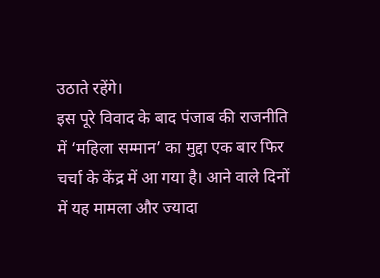उठाते रहेंगे।
इस पूरे विवाद के बाद पंजाब की राजनीति में ‘महिला सम्मान’ का मुद्दा एक बार फिर चर्चा के केंद्र में आ गया है। आने वाले दिनों में यह मामला और ज्यादा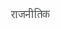राजनीतिक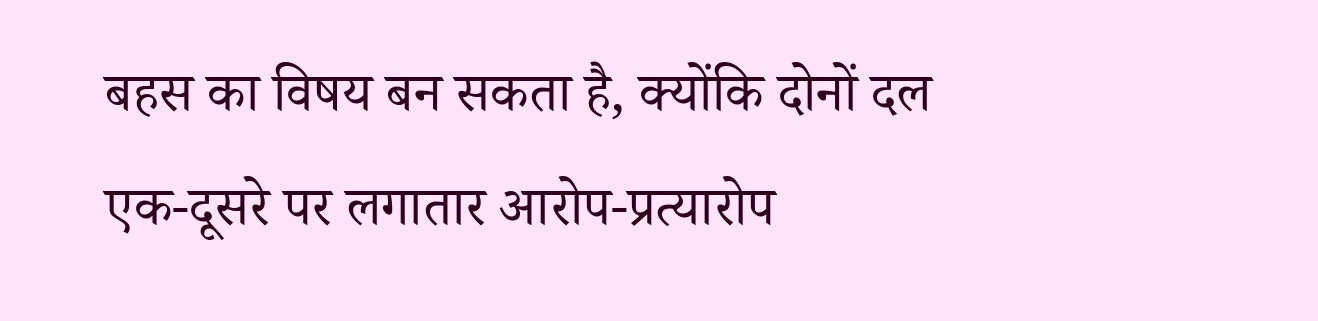बहस का विषय बन सकता है, क्योंकि दोनों दल एक-दूसरे पर लगातार आरोप-प्रत्यारोप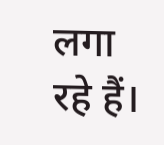लगा रहे हैं।